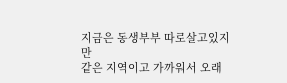지금은 동생부부 따로살고있지만
같은 지역이고 가까워서 오래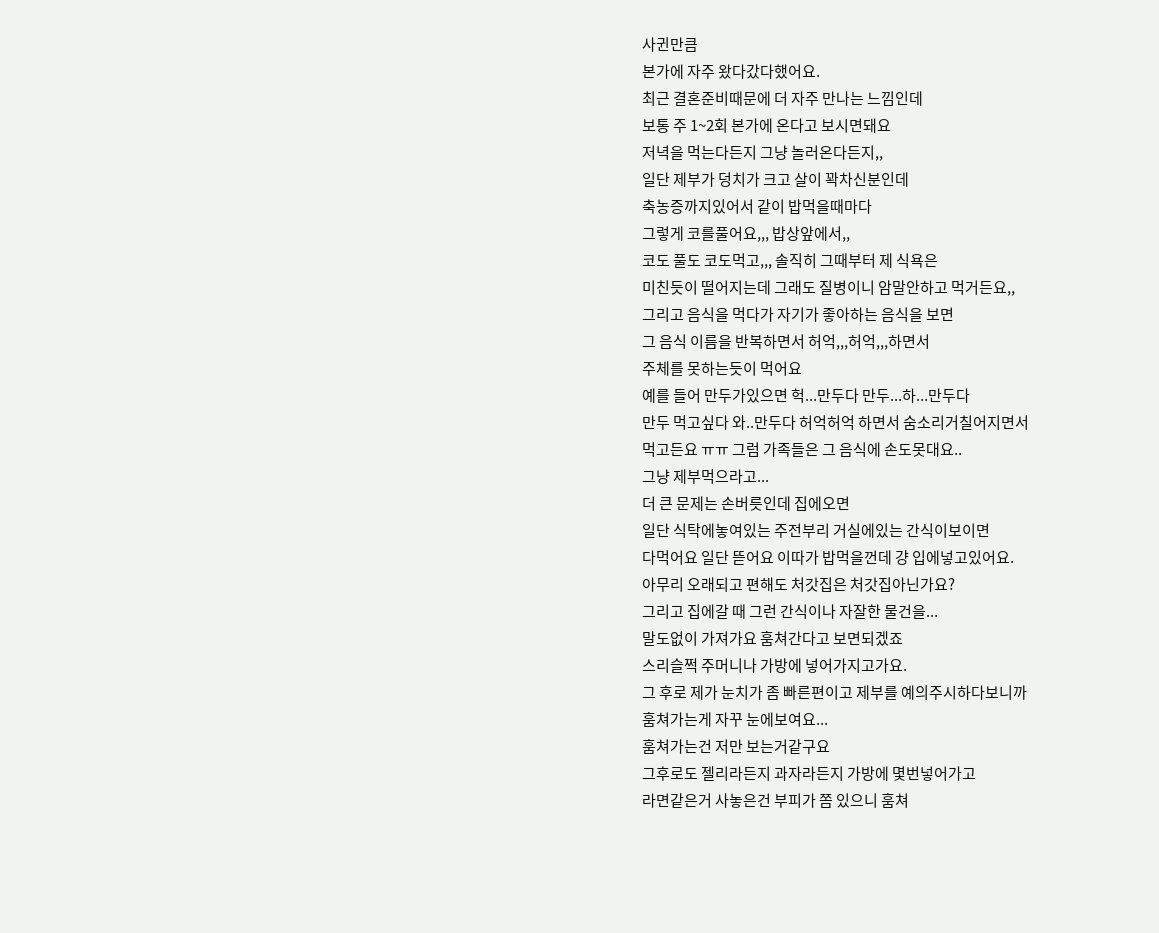사귄만큼
본가에 자주 왔다갔다했어요.
최근 결혼준비때문에 더 자주 만나는 느낌인데
보통 주 1~2회 본가에 온다고 보시면돼요
저녁을 먹는다든지 그냥 놀러온다든지,,
일단 제부가 덩치가 크고 살이 꽉차신분인데
축농증까지있어서 같이 밥먹을때마다
그렇게 코를풀어요,,, 밥상앞에서,,
코도 풀도 코도먹고,,, 솔직히 그때부터 제 식욕은
미친듯이 떨어지는데 그래도 질병이니 암말안하고 먹거든요,,
그리고 음식을 먹다가 자기가 좋아하는 음식을 보면
그 음식 이름을 반복하면서 허억,,,허억,,,하면서
주체를 못하는듯이 먹어요
예를 들어 만두가있으면 헉...만두다 만두...하...만두다
만두 먹고싶다 와..만두다 허억허억 하면서 숨소리거칠어지면서
먹고든요 ㅠㅠ 그럼 가족들은 그 음식에 손도못대요..
그냥 제부먹으라고...
더 큰 문제는 손버릇인데 집에오면
일단 식탁에놓여있는 주전부리 거실에있는 간식이보이면
다먹어요 일단 뜯어요 이따가 밥먹을껀데 걍 입에넣고있어요.
아무리 오래되고 편해도 처갓집은 처갓집아닌가요?
그리고 집에갈 때 그런 간식이나 자잘한 물건을...
말도없이 가져가요 훔쳐간다고 보면되겠죠
스리슬쩍 주머니나 가방에 넣어가지고가요.
그 후로 제가 눈치가 좀 빠른편이고 제부를 예의주시하다보니까
훔쳐가는게 자꾸 눈에보여요...
훔쳐가는건 저만 보는거같구요
그후로도 젤리라든지 과자라든지 가방에 몇번넣어가고
라면같은거 사놓은건 부피가 쫌 있으니 훔쳐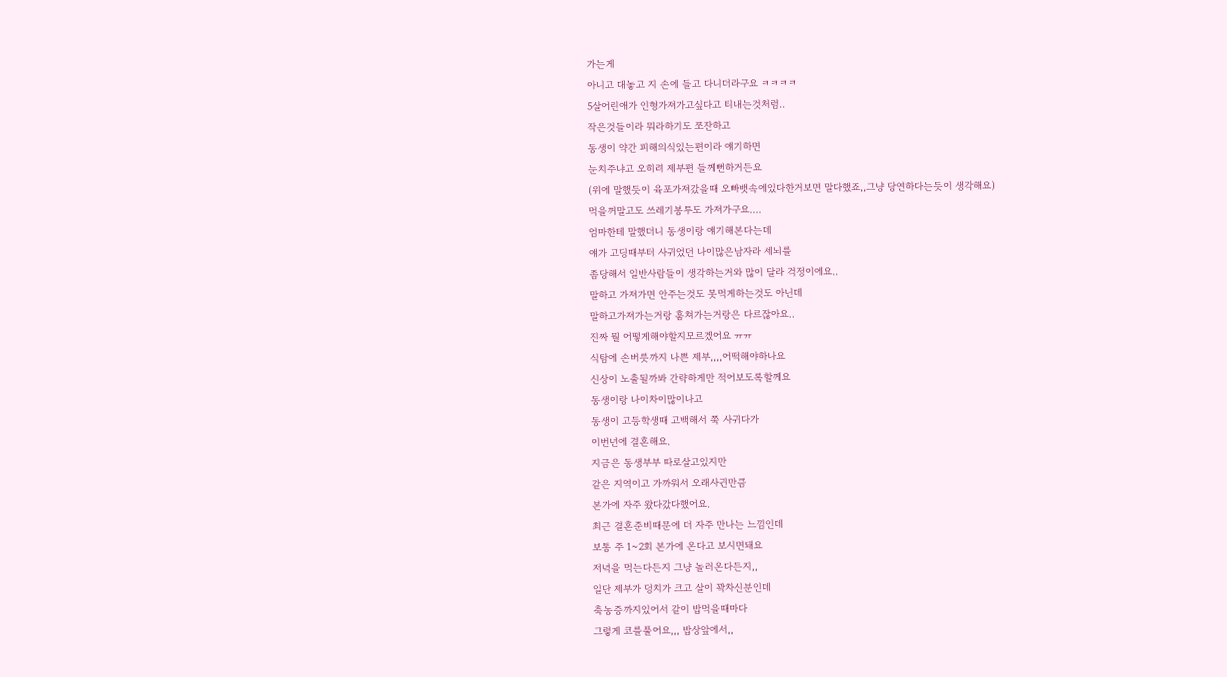가는게
아니고 대놓고 지 손에 들고 다니더라구요 ㅋㅋㅋㅋ
5살어린애가 인형가져가고싶다고 티내는것처럼..
작은것들이라 뭐라하기도 쪼잔하고
동생이 약간 피해의식있는편이라 얘기하면
눈치주냐고 오히려 제부편 들께뻔하거든요
(위에 말했듯이 육포가져갔을때 오빠뱃속에있다한거보면 말다했죠,,그냥 당연하다는듯이 생각해요)
먹을꺼말고도 쓰레기봉투도 가져가구요....
엄마한테 말했더니 동생이랑 얘기해본다는데
얘가 고딩때부터 사귀었던 나이많은남자라 세뇌를
좀당해서 일반사람들이 생각하는거와 많이 달라 걱정이에요..
말하고 가져가면 안주는것도 못먹게하는것도 아닌데
말하고가져가는거랑 훔쳐가는거랑은 다르잖아요..
진짜 뭘 어떻게해야할지모르겠어요 ㅠㅠ
식탐에 손버릇까지 나쁜 제부,,,,어떡해야하나요
신상이 노출될까봐 간략하게만 적어보도록할께요
동생이랑 나이차이많이나고
동생이 고등학생때 고백해서 쭉 사귀다가
이번년에 결혼해요.
지금은 동생부부 따로살고있지만
같은 지역이고 가까워서 오래사귄만큼
본가에 자주 왔다갔다했어요.
최근 결혼준비때문에 더 자주 만나는 느낌인데
보통 주 1~2회 본가에 온다고 보시면돼요
저녁을 먹는다든지 그냥 놀러온다든지,,
일단 제부가 덩치가 크고 살이 꽉차신분인데
축농증까지있어서 같이 밥먹을때마다
그렇게 코를풀어요,,, 밥상앞에서,,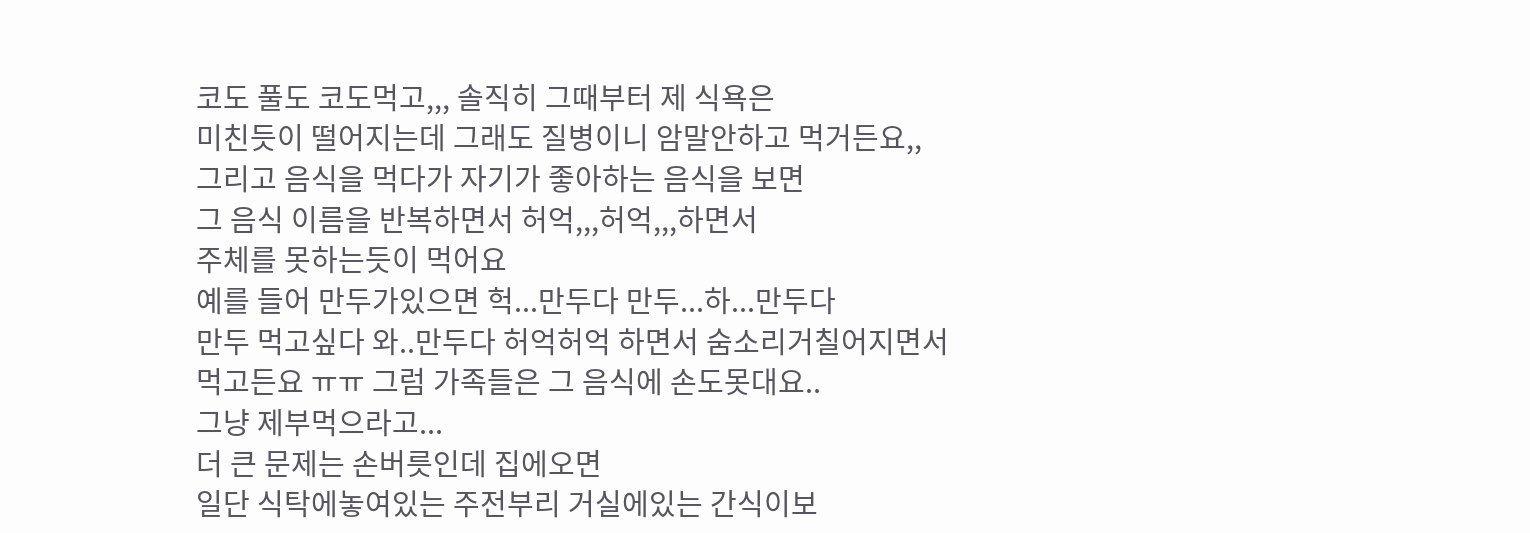코도 풀도 코도먹고,,, 솔직히 그때부터 제 식욕은
미친듯이 떨어지는데 그래도 질병이니 암말안하고 먹거든요,,
그리고 음식을 먹다가 자기가 좋아하는 음식을 보면
그 음식 이름을 반복하면서 허억,,,허억,,,하면서
주체를 못하는듯이 먹어요
예를 들어 만두가있으면 헉...만두다 만두...하...만두다
만두 먹고싶다 와..만두다 허억허억 하면서 숨소리거칠어지면서
먹고든요 ㅠㅠ 그럼 가족들은 그 음식에 손도못대요..
그냥 제부먹으라고...
더 큰 문제는 손버릇인데 집에오면
일단 식탁에놓여있는 주전부리 거실에있는 간식이보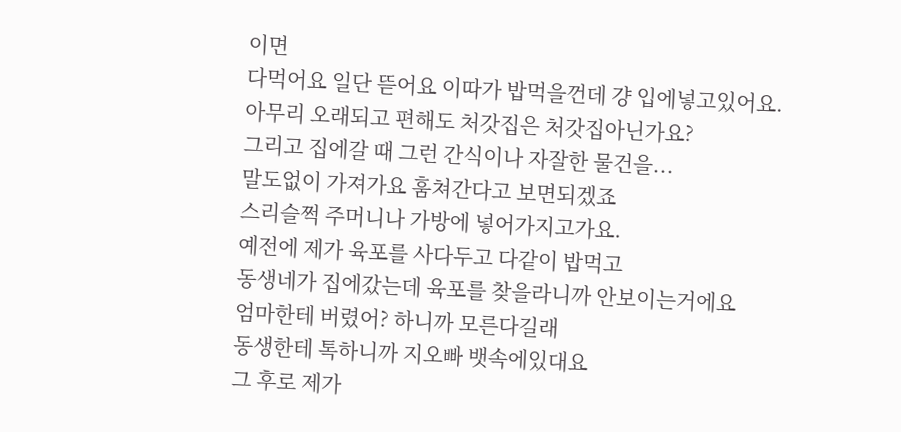이면
다먹어요 일단 뜯어요 이따가 밥먹을껀데 걍 입에넣고있어요.
아무리 오래되고 편해도 처갓집은 처갓집아닌가요?
그리고 집에갈 때 그런 간식이나 자잘한 물건을...
말도없이 가져가요 훔쳐간다고 보면되겠죠
스리슬쩍 주머니나 가방에 넣어가지고가요.
예전에 제가 육포를 사다두고 다같이 밥먹고
동생네가 집에갔는데 육포를 찾을라니까 안보이는거에요
엄마한테 버렸어? 하니까 모른다길래
동생한테 톡하니까 지오빠 뱃속에있대요
그 후로 제가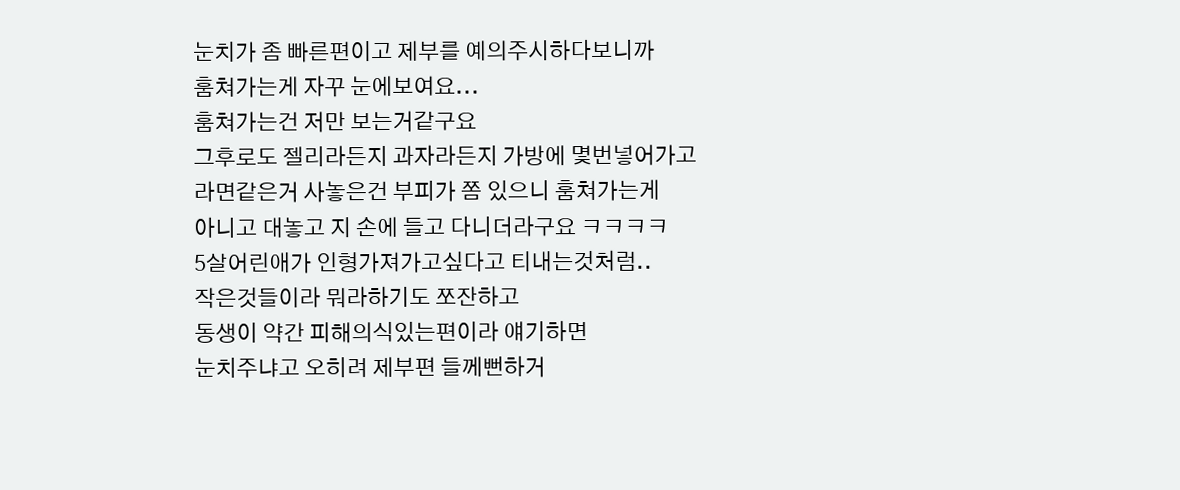눈치가 좀 빠른편이고 제부를 예의주시하다보니까
훔쳐가는게 자꾸 눈에보여요...
훔쳐가는건 저만 보는거같구요
그후로도 젤리라든지 과자라든지 가방에 몇번넣어가고
라면같은거 사놓은건 부피가 쫌 있으니 훔쳐가는게
아니고 대놓고 지 손에 들고 다니더라구요 ㅋㅋㅋㅋ
5살어린애가 인형가져가고싶다고 티내는것처럼..
작은것들이라 뭐라하기도 쪼잔하고
동생이 약간 피해의식있는편이라 얘기하면
눈치주냐고 오히려 제부편 들께뻔하거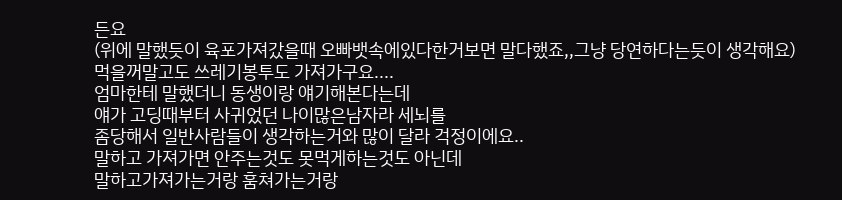든요
(위에 말했듯이 육포가져갔을때 오빠뱃속에있다한거보면 말다했죠,,그냥 당연하다는듯이 생각해요)
먹을꺼말고도 쓰레기봉투도 가져가구요....
엄마한테 말했더니 동생이랑 얘기해본다는데
얘가 고딩때부터 사귀었던 나이많은남자라 세뇌를
좀당해서 일반사람들이 생각하는거와 많이 달라 걱정이에요..
말하고 가져가면 안주는것도 못먹게하는것도 아닌데
말하고가져가는거랑 훔쳐가는거랑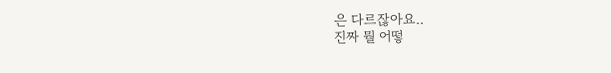은 다르잖아요..
진짜 뭘 어떻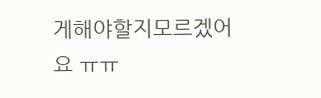게해야할지모르겠어요 ㅠㅠ